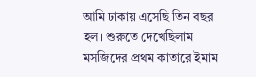আমি ঢাকায় এসেছি তিন বছর হল। শুরুতে দেখেছিলাম মসজিদের প্রথম কাতারে ইমাম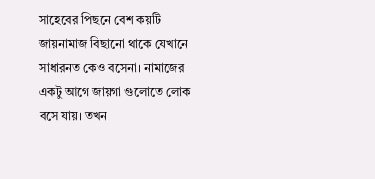সাহেবের পিছনে বেশ কয়টি জায়নামাজ বিছানো থাকে যেখানে সাধারনত কেও বসেনা। নামাজের একটু আগে জায়গা গুলোতে লোক বসে যায়। তখন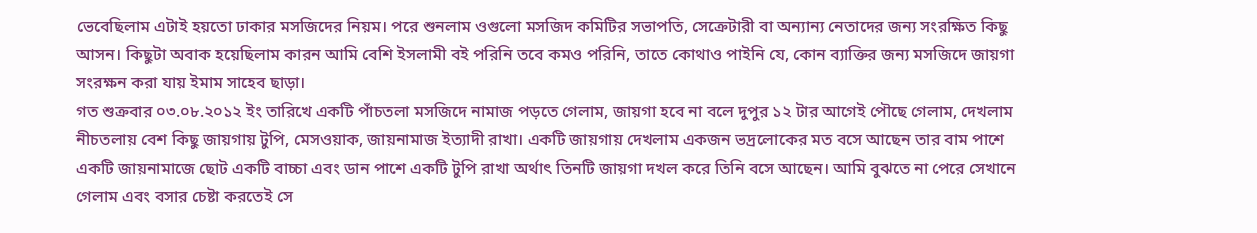ভেবেছিলাম এটাই হয়তো ঢাকার মসজিদের নিয়ম। পরে শুনলাম ওগুলো মসজিদ কমিটির সভাপতি, সেক্রেটারী বা অন্যান্য নেতাদের জন্য সংরক্ষিত কিছু আসন। কিছুটা অবাক হয়েছিলাম কারন আমি বেশি ইসলামী বই পরিনি তবে কমও পরিনি, তাতে কোথাও পাইনি যে, কোন ব্যাক্তির জন্য মসজিদে জায়গা সংরক্ষন করা যায় ইমাম সাহেব ছাড়া।
গত শুক্রবার ০৩.০৮.২০১২ ইং তারিখে একটি পাঁচতলা মসজিদে নামাজ পড়তে গেলাম, জায়গা হবে না বলে দুপুর ১২ টার আগেই পৌছে গেলাম, দেখলাম নীচতলায় বেশ কিছু জায়গায় টুপি, মেসওয়াক, জায়নামাজ ইত্যাদী রাখা। একটি জায়গায় দেখলাম একজন ভদ্রলোকের মত বসে আছেন তার বাম পাশে একটি জায়নামাজে ছোট একটি বাচ্চা এবং ডান পাশে একটি টুপি রাখা অর্থাৎ তিনটি জায়গা দখল করে তিনি বসে আছেন। আমি বুঝতে না পেরে সেখানে গেলাম এবং বসার চেষ্টা করতেই সে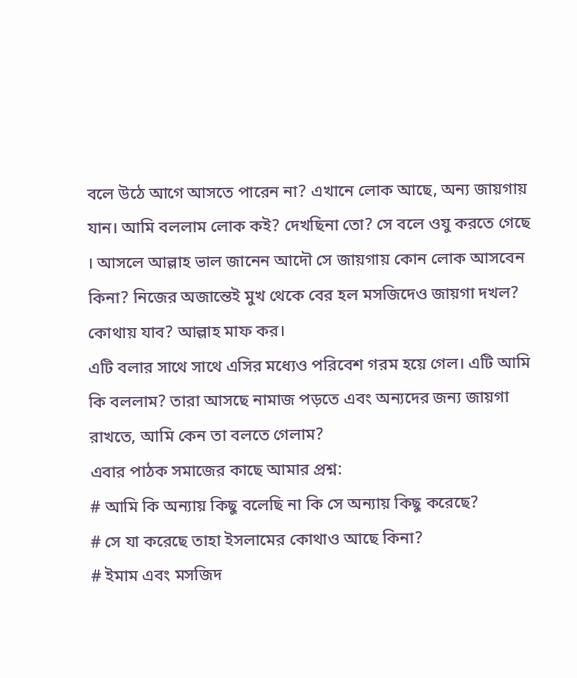বলে উঠে আগে আসতে পারেন না? এখানে লোক আছে, অন্য জায়গায় যান। আমি বললাম লোক কই? দেখছিনা তো? সে বলে ওযু করতে গেছে । আসলে আল্লাহ ভাল জানেন আদৌ সে জায়গায় কোন লোক আসবেন কিনা? নিজের অজান্তেই মুখ থেকে বের হল মসজিদেও জায়গা দখল? কোথায় যাব? আল্লাহ মাফ কর।
এটি বলার সাথে সাথে এসির মধ্যেও পরিবেশ গরম হয়ে গেল। এটি আমি কি বললাম? তারা আসছে নামাজ পড়তে এবং অন্যদের জন্য জায়গা রাখতে, আমি কেন তা বলতে গেলাম?
এবার পাঠক সমাজের কাছে আমার প্রশ্ন:
# আমি কি অন্যায় কিছু বলেছি না কি সে অন্যায় কিছু করেছে?
# সে যা করেছে তাহা ইসলামের কোথাও আছে কিনা?
# ইমাম এবং মসজিদ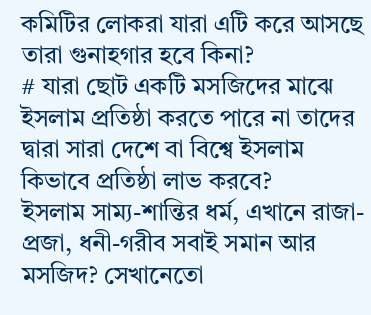কমিটির লোকরা যারা এটি করে আসছে তারা গুনাহগার হবে কিনা?
# যারা ছোট একটি মসজিদের মাঝে ইসলাম প্রতিষ্ঠা করতে পারে না তাদের দ্বারা সারা দেশে বা বিশ্বে ইসলাম কিভাবে প্রতিষ্ঠা লাভ করবে?
ইসলাম সাম্য-শান্তির ধর্ম, এখানে রাজা-প্রজা, ধনী-গরীব সবাই সমান আর মসজিদ? সেখানেতো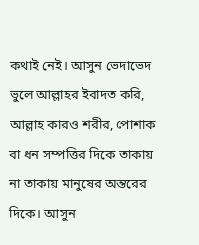কথাই নেই। আসুন ভেদাভেদ ভুলে আল্লাহর ইবাদত করি, আল্লাহ কারও শরীর, পোশাক বা ধন সম্পত্তির দিকে তাকায় না তাকায় মানুষের অন্তরের দিকে। আসুন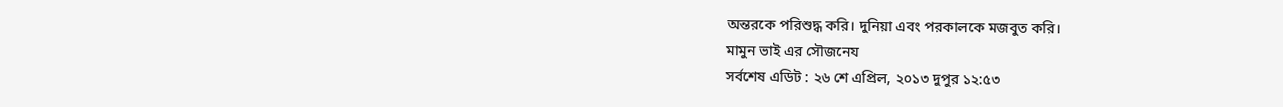অন্তরকে পরিশুদ্ধ করি। দুনিয়া এবং পরকালকে মজবুত করি।
মামুন ভাই এর সৌজনেয
সর্বশেষ এডিট : ২৬ শে এপ্রিল, ২০১৩ দুপুর ১২:৫৩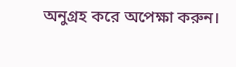অনুগ্রহ করে অপেক্ষা করুন।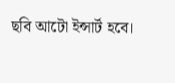ছবি আটো ইন্সার্ট হবে।